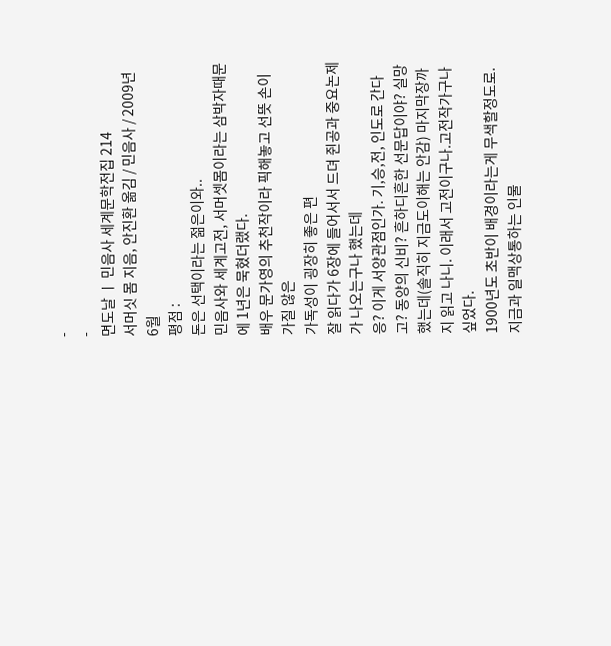-
-
면도날 ㅣ 민음사 세계문학전집 214
서머싯 몸 지음, 안진환 옮김 / 민음사 / 2009년 6월
평점 :
돈은 선택이라는 젊은이와..
민음사와 세계고전, 서머셋몸이라는 삼박자때문에 1년은 묵혔더랬다.
배우 문가영의 추천작이라 픽해놓고 선뜻 손이 가질 않은
가독성이 굉장히 좋은 편
잘 읽다가 6장에 들어서서 드뎌 쥔공과 중요논제가 나오는구나 했는데
응? 이게 서양관점인가. 기,승,전, 인도로 간다고? 동양의 신비? 흔하디흔한 선문답이야? 실망했는데(솔직히 지금도이해는 안감) 마지막장까지 읽고 나니. 이래서 고전이구나.고전작가구나 싶었다.
1900년도 초반이 배경이라는게 무색할정도로. 지금과 일맥상통하는 인물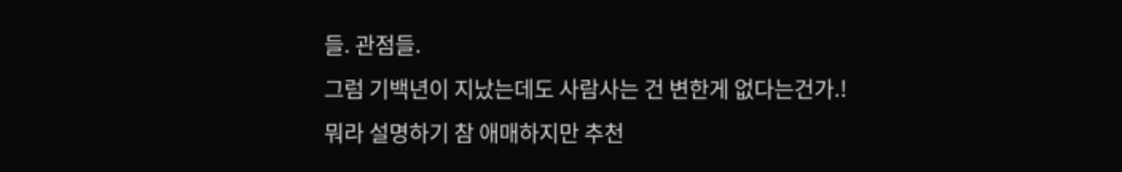들. 관점들.
그럼 기백년이 지났는데도 사람사는 건 변한게 없다는건가.!
뭐라 설명하기 참 애매하지만 추천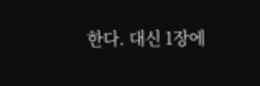한다. 대신 1장에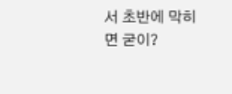서 초반에 막히면 굳이?